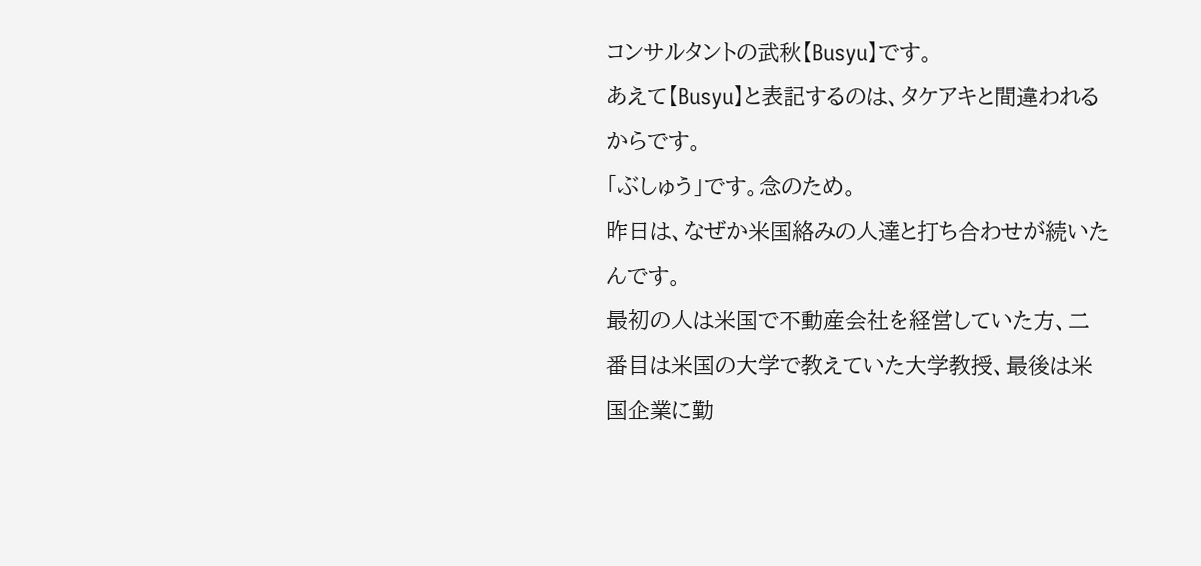コンサルタントの武秋【Busyu】です。
あえて【Busyu】と表記するのは、タケアキと間違われるからです。
「ぶしゅう」です。念のため。
昨日は、なぜか米国絡みの人達と打ち合わせが続いたんです。
最初の人は米国で不動産会社を経営していた方、二番目は米国の大学で教えていた大学教授、最後は米国企業に勤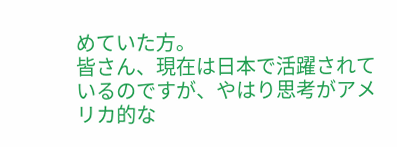めていた方。
皆さん、現在は日本で活躍されているのですが、やはり思考がアメリカ的な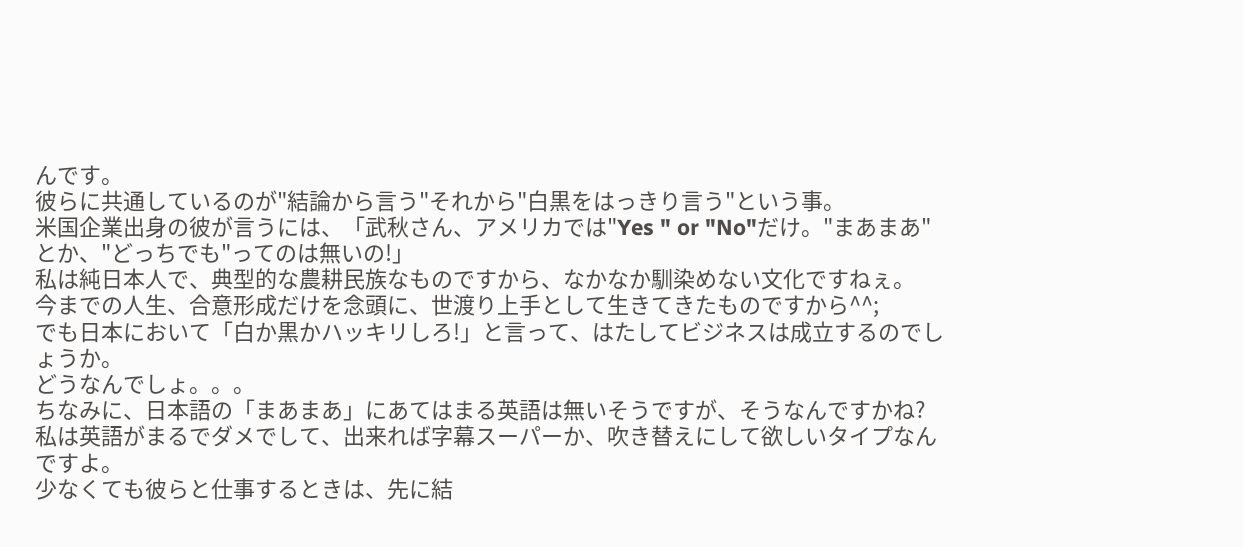んです。
彼らに共通しているのが"結論から言う"それから"白黒をはっきり言う"という事。
米国企業出身の彼が言うには、「武秋さん、アメリカでは"Yes " or "No"だけ。"まあまあ"とか、"どっちでも"ってのは無いの!」
私は純日本人で、典型的な農耕民族なものですから、なかなか馴染めない文化ですねぇ。
今までの人生、合意形成だけを念頭に、世渡り上手として生きてきたものですから^^;
でも日本において「白か黒かハッキリしろ!」と言って、はたしてビジネスは成立するのでしょうか。
どうなんでしょ。。。
ちなみに、日本語の「まあまあ」にあてはまる英語は無いそうですが、そうなんですかね?
私は英語がまるでダメでして、出来れば字幕スーパーか、吹き替えにして欲しいタイプなんですよ。
少なくても彼らと仕事するときは、先に結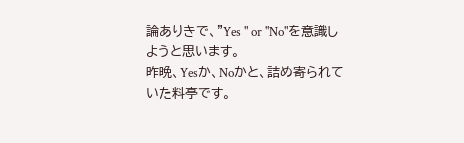論ありきで、"Yes " or "No"を意識しようと思います。
昨晩、Yesか、Noかと、詰め寄られていた料亭です。